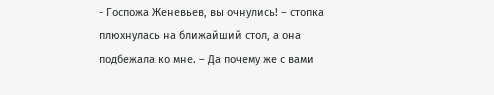- Госпожа Женевьев, вы очнулись! – стопка плюхнулась на ближайший стол, а она подбежала ко мне. – Да почему же с вами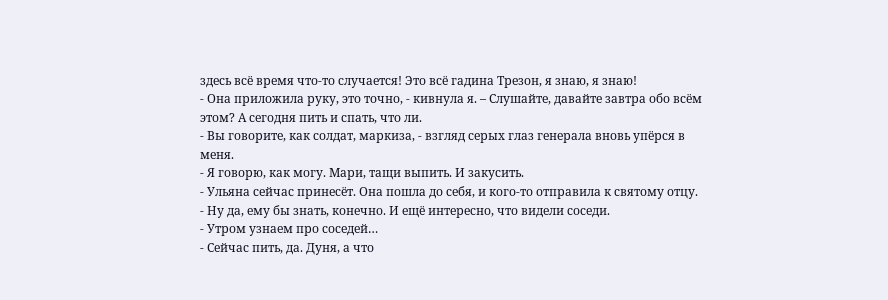здесь всё время что-то случается! Это всё гадина Трезон, я знаю, я знаю!
- Она приложила руку, это точно, - кивнула я. – Слушайте, давайте завтра обо всём этом? А сегодня пить и спать, что ли.
- Вы говорите, как солдат, маркиза, - взгляд серых глаз генерала вновь упёрся в меня.
- Я говорю, как могу. Мари, тащи выпить. И закусить.
- Ульяна сейчас принесёт. Она пошла до себя, и кого-то отправила к святому отцу.
- Ну да, ему бы знать, конечно. И ещё интересно, что видели соседи.
- Утром узнаем про соседей…
- Сейчас пить, да. Дуня, а что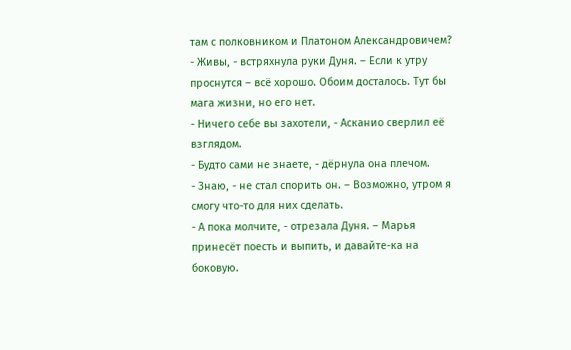там с полковником и Платоном Александровичем?
- Живы, - встряхнула руки Дуня. – Если к утру проснутся – всё хорошо. Обоим досталось. Тут бы мага жизни, но его нет.
- Ничего себе вы захотели, - Асканио сверлил её взглядом.
- Будто сами не знаете, - дёрнула она плечом.
- Знаю, - не стал спорить он. – Возможно, утром я смогу что-то для них сделать.
- А пока молчите, - отрезала Дуня. – Марья принесёт поесть и выпить, и давайте-ка на боковую.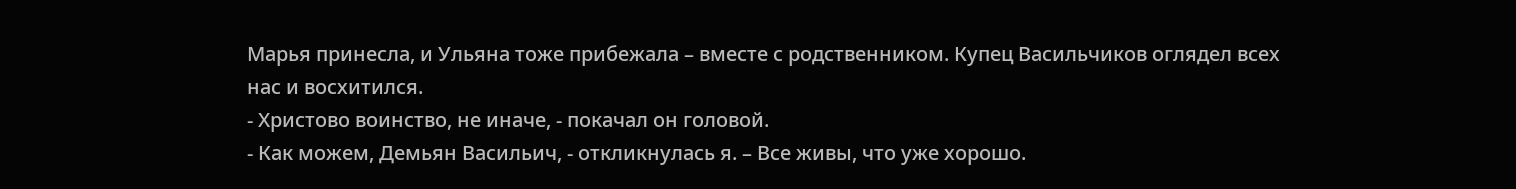Марья принесла, и Ульяна тоже прибежала – вместе с родственником. Купец Васильчиков оглядел всех нас и восхитился.
- Христово воинство, не иначе, - покачал он головой.
- Как можем, Демьян Васильич, - откликнулась я. – Все живы, что уже хорошо.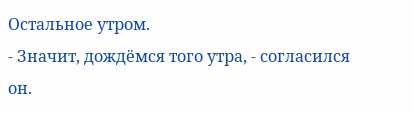Остальное утром.
- Значит, дождёмся того утра, - согласился он.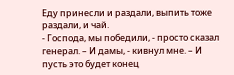Еду принесли и раздали, выпить тоже раздали, и чай.
- Господа, мы победили, - просто сказал генерал. – И дамы, - кивнул мне. – И пусть это будет конец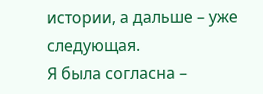истории, а дальше – уже следующая.
Я была согласна –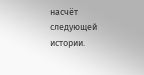насчёт следующей истории.